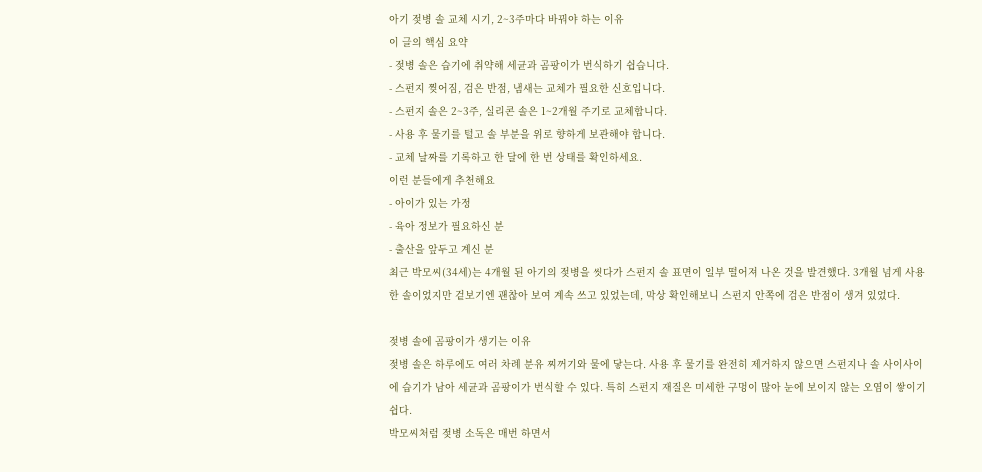아기 젖병 솔 교체 시기, 2~3주마다 바꿔야 하는 이유
이 글의 핵심 요약
- 젖병 솔은 습기에 취약해 세균과 곰팡이가 번식하기 쉽습니다.
- 스펀지 찢어짐, 검은 반점, 냄새는 교체가 필요한 신호입니다.
- 스펀지 솔은 2~3주, 실리콘 솔은 1~2개월 주기로 교체합니다.
- 사용 후 물기를 털고 솔 부분을 위로 향하게 보관해야 합니다.
- 교체 날짜를 기록하고 한 달에 한 번 상태를 확인하세요.
이런 분들에게 추천해요
- 아이가 있는 가정
- 육아 정보가 필요하신 분
- 출산을 앞두고 계신 분
최근 박모씨(34세)는 4개월 된 아기의 젖병을 씻다가 스펀지 솔 표면이 일부 떨어져 나온 것을 발견했다. 3개월 넘게 사용한 솔이었지만 겉보기엔 괜찮아 보여 계속 쓰고 있었는데, 막상 확인해보니 스펀지 안쪽에 검은 반점이 생겨 있었다.

젖병 솔에 곰팡이가 생기는 이유
젖병 솔은 하루에도 여러 차례 분유 찌꺼기와 물에 닿는다. 사용 후 물기를 완전히 제거하지 않으면 스펀지나 솔 사이사이에 습기가 남아 세균과 곰팡이가 번식할 수 있다. 특히 스펀지 재질은 미세한 구멍이 많아 눈에 보이지 않는 오염이 쌓이기 쉽다.
박모씨처럼 젖병 소독은 매번 하면서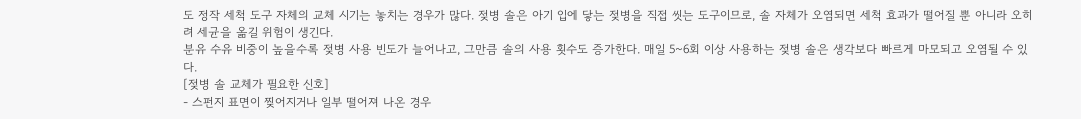도 정작 세척 도구 자체의 교체 시기는 놓치는 경우가 많다. 젖병 솔은 아기 입에 닿는 젖병을 직접 씻는 도구이므로, 솔 자체가 오염되면 세척 효과가 떨어질 뿐 아니라 오히려 세균을 옮길 위험이 생긴다.
분유 수유 비중이 높을수록 젖병 사용 빈도가 늘어나고, 그만큼 솔의 사용 횟수도 증가한다. 매일 5~6회 이상 사용하는 젖병 솔은 생각보다 빠르게 마모되고 오염될 수 있다.
[젖병 솔 교체가 필요한 신호]
- 스펀지 표면이 찢어지거나 일부 떨어져 나온 경우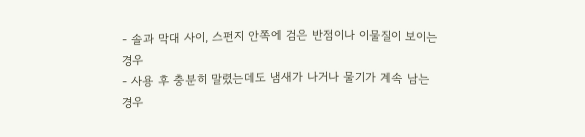- 솔과 막대 사이, 스펀지 안쪽에 검은 반점이나 이물질이 보이는 경우
- 사용 후 충분히 말렸는데도 냄새가 나거나 물기가 계속 남는 경우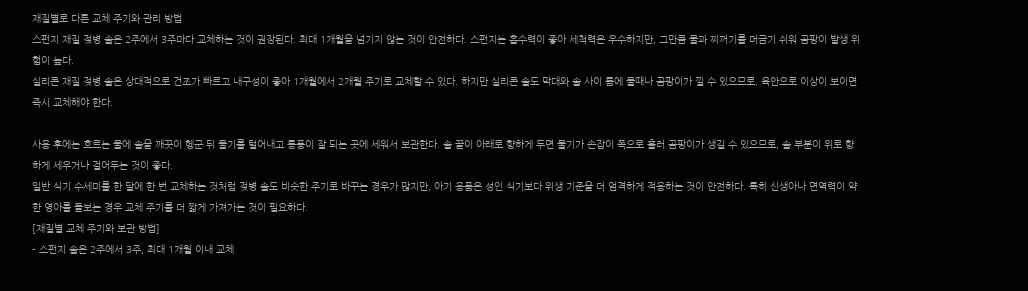재질별로 다른 교체 주기와 관리 방법
스펀지 재질 젖병 솔은 2주에서 3주마다 교체하는 것이 권장된다. 최대 1개월을 넘기지 않는 것이 안전하다. 스펀지는 흡수력이 좋아 세척력은 우수하지만, 그만큼 물과 찌꺼기를 머금기 쉬워 곰팡이 발생 위험이 높다.
실리콘 재질 젖병 솔은 상대적으로 건조가 빠르고 내구성이 좋아 1개월에서 2개월 주기로 교체할 수 있다. 하지만 실리콘 솔도 막대와 솔 사이 틈에 물때나 곰팡이가 낄 수 있으므로, 육안으로 이상이 보이면 즉시 교체해야 한다.

사용 후에는 흐르는 물에 솔을 깨끗이 헹군 뒤 물기를 털어내고 통풍이 잘 되는 곳에 세워서 보관한다. 솔 끝이 아래로 향하게 두면 물기가 손잡이 쪽으로 흘러 곰팡이가 생길 수 있으므로, 솔 부분이 위로 향하게 세우거나 걸어두는 것이 좋다.
일반 식기 수세미를 한 달에 한 번 교체하는 것처럼 젖병 솔도 비슷한 주기로 바꾸는 경우가 많지만, 아기 용품은 성인 식기보다 위생 기준을 더 엄격하게 적용하는 것이 안전하다. 특히 신생아나 면역력이 약한 영아를 돌보는 경우 교체 주기를 더 짧게 가져가는 것이 필요하다.
[재질별 교체 주기와 보관 방법]
- 스펀지 솔은 2주에서 3주, 최대 1개월 이내 교체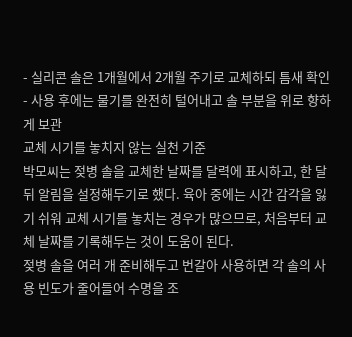- 실리콘 솔은 1개월에서 2개월 주기로 교체하되 틈새 확인
- 사용 후에는 물기를 완전히 털어내고 솔 부분을 위로 향하게 보관
교체 시기를 놓치지 않는 실천 기준
박모씨는 젖병 솔을 교체한 날짜를 달력에 표시하고, 한 달 뒤 알림을 설정해두기로 했다. 육아 중에는 시간 감각을 잃기 쉬워 교체 시기를 놓치는 경우가 많으므로, 처음부터 교체 날짜를 기록해두는 것이 도움이 된다.
젖병 솔을 여러 개 준비해두고 번갈아 사용하면 각 솔의 사용 빈도가 줄어들어 수명을 조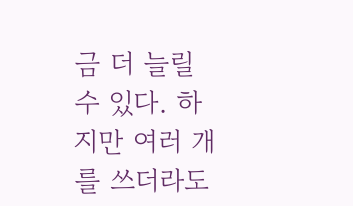금 더 늘릴 수 있다. 하지만 여러 개를 쓰더라도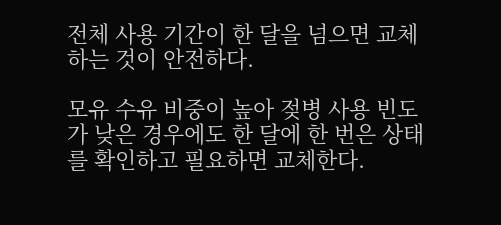전체 사용 기간이 한 달을 넘으면 교체하는 것이 안전하다.

모유 수유 비중이 높아 젖병 사용 빈도가 낮은 경우에도 한 달에 한 번은 상태를 확인하고 필요하면 교체한다.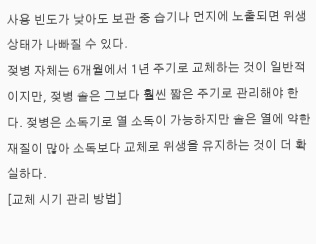사용 빈도가 낮아도 보관 중 습기나 먼지에 노출되면 위생 상태가 나빠질 수 있다.
젖병 자체는 6개월에서 1년 주기로 교체하는 것이 일반적이지만, 젖병 솔은 그보다 훨씬 짧은 주기로 관리해야 한다. 젖병은 소독기로 열 소독이 가능하지만 솔은 열에 약한 재질이 많아 소독보다 교체로 위생을 유지하는 것이 더 확실하다.
[교체 시기 관리 방법]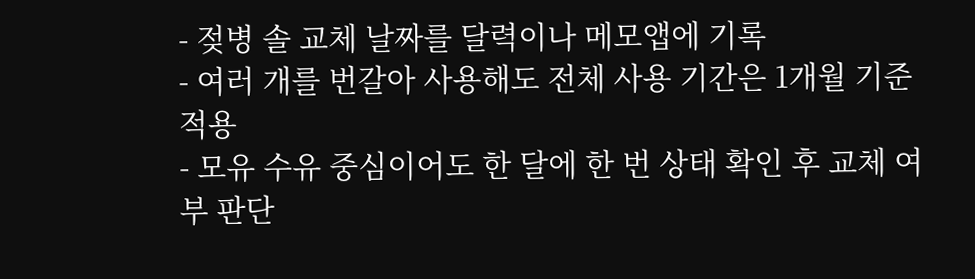- 젖병 솔 교체 날짜를 달력이나 메모앱에 기록
- 여러 개를 번갈아 사용해도 전체 사용 기간은 1개월 기준 적용
- 모유 수유 중심이어도 한 달에 한 번 상태 확인 후 교체 여부 판단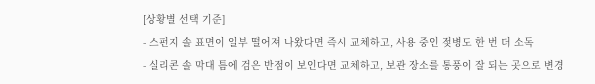[상황별 선택 기준]
- 스펀지 솔 표면이 일부 떨어져 나왔다면 즉시 교체하고, 사용 중인 젖병도 한 번 더 소독
- 실리콘 솔 막대 틈에 검은 반점이 보인다면 교체하고, 보관 장소를 통풍이 잘 되는 곳으로 변경